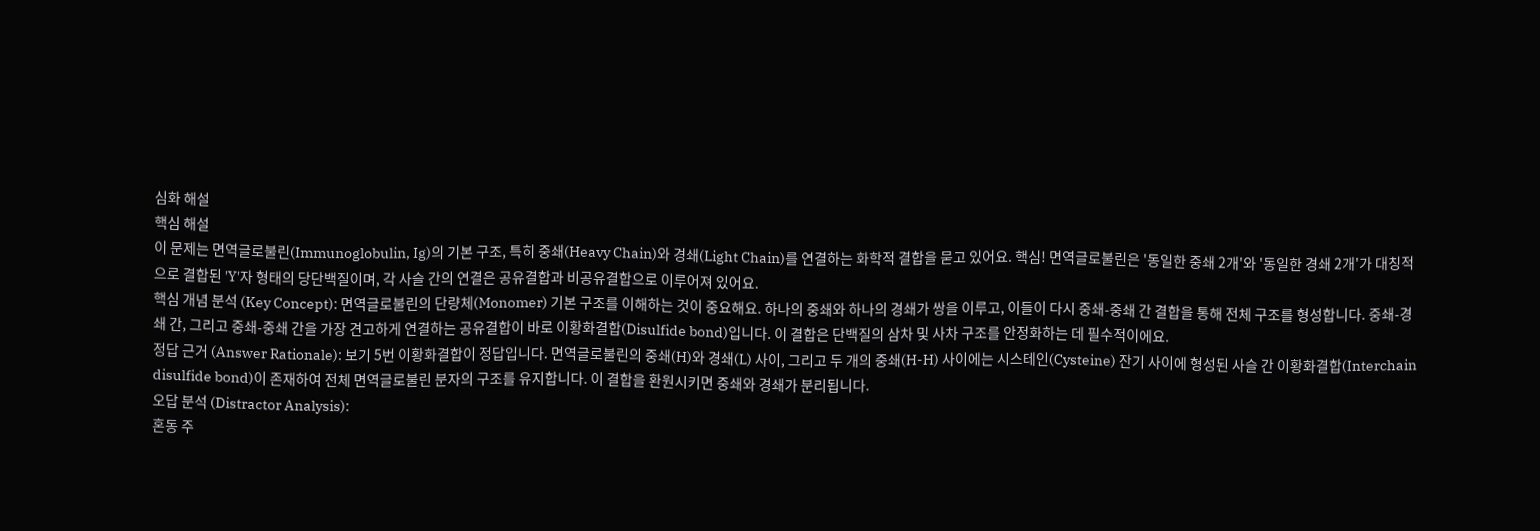심화 해설
핵심 해설
이 문제는 면역글로불린(Immunoglobulin, Ig)의 기본 구조, 특히 중쇄(Heavy Chain)와 경쇄(Light Chain)를 연결하는 화학적 결합을 묻고 있어요. 핵심! 면역글로불린은 '동일한 중쇄 2개'와 '동일한 경쇄 2개'가 대칭적으로 결합된 'Y'자 형태의 당단백질이며, 각 사슬 간의 연결은 공유결합과 비공유결합으로 이루어져 있어요.
핵심 개념 분석 (Key Concept): 면역글로불린의 단량체(Monomer) 기본 구조를 이해하는 것이 중요해요. 하나의 중쇄와 하나의 경쇄가 쌍을 이루고, 이들이 다시 중쇄-중쇄 간 결합을 통해 전체 구조를 형성합니다. 중쇄-경쇄 간, 그리고 중쇄-중쇄 간을 가장 견고하게 연결하는 공유결합이 바로 이황화결합(Disulfide bond)입니다. 이 결합은 단백질의 삼차 및 사차 구조를 안정화하는 데 필수적이에요.
정답 근거 (Answer Rationale): 보기 5번 이황화결합이 정답입니다. 면역글로불린의 중쇄(H)와 경쇄(L) 사이, 그리고 두 개의 중쇄(H-H) 사이에는 시스테인(Cysteine) 잔기 사이에 형성된 사슬 간 이황화결합(Interchain disulfide bond)이 존재하여 전체 면역글로불린 분자의 구조를 유지합니다. 이 결합을 환원시키면 중쇄와 경쇄가 분리됩니다.
오답 분석 (Distractor Analysis):
혼동 주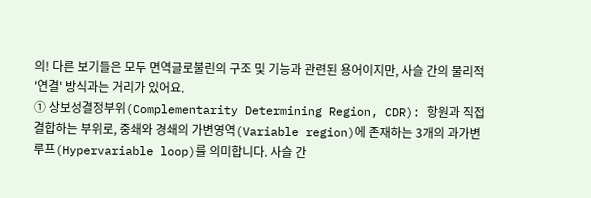의! 다른 보기들은 모두 면역글로불린의 구조 및 기능과 관련된 용어이지만, 사슬 간의 물리적 '연결' 방식과는 거리가 있어요.
① 상보성결정부위(Complementarity Determining Region, CDR): 항원과 직접 결합하는 부위로, 중쇄와 경쇄의 가변영역(Variable region)에 존재하는 3개의 과가변 루프(Hypervariable loop)를 의미합니다. 사슬 간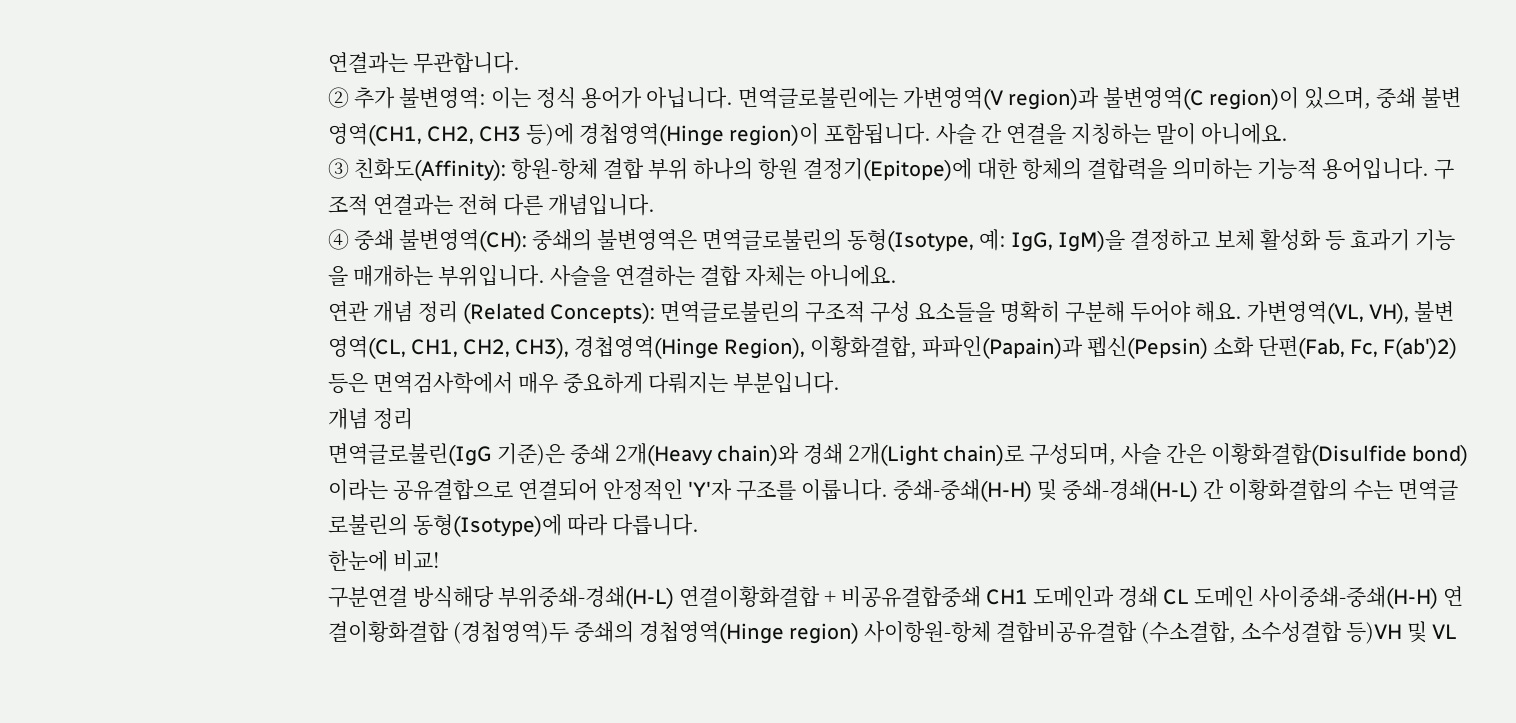연결과는 무관합니다.
② 추가 불변영역: 이는 정식 용어가 아닙니다. 면역글로불린에는 가변영역(V region)과 불변영역(C region)이 있으며, 중쇄 불변영역(CH1, CH2, CH3 등)에 경첩영역(Hinge region)이 포함됩니다. 사슬 간 연결을 지칭하는 말이 아니에요.
③ 친화도(Affinity): 항원-항체 결합 부위 하나의 항원 결정기(Epitope)에 대한 항체의 결합력을 의미하는 기능적 용어입니다. 구조적 연결과는 전혀 다른 개념입니다.
④ 중쇄 불변영역(CH): 중쇄의 불변영역은 면역글로불린의 동형(Isotype, 예: IgG, IgM)을 결정하고 보체 활성화 등 효과기 기능을 매개하는 부위입니다. 사슬을 연결하는 결합 자체는 아니에요.
연관 개념 정리 (Related Concepts): 면역글로불린의 구조적 구성 요소들을 명확히 구분해 두어야 해요. 가변영역(VL, VH), 불변영역(CL, CH1, CH2, CH3), 경첩영역(Hinge Region), 이황화결합, 파파인(Papain)과 펩신(Pepsin) 소화 단편(Fab, Fc, F(ab')2) 등은 면역검사학에서 매우 중요하게 다뤄지는 부분입니다.
개념 정리
면역글로불린(IgG 기준)은 중쇄 2개(Heavy chain)와 경쇄 2개(Light chain)로 구성되며, 사슬 간은 이황화결합(Disulfide bond)이라는 공유결합으로 연결되어 안정적인 'Y'자 구조를 이룹니다. 중쇄-중쇄(H-H) 및 중쇄-경쇄(H-L) 간 이황화결합의 수는 면역글로불린의 동형(Isotype)에 따라 다릅니다.
한눈에 비교!
구분연결 방식해당 부위중쇄-경쇄(H-L) 연결이황화결합 + 비공유결합중쇄 CH1 도메인과 경쇄 CL 도메인 사이중쇄-중쇄(H-H) 연결이황화결합 (경첩영역)두 중쇄의 경첩영역(Hinge region) 사이항원-항체 결합비공유결합 (수소결합, 소수성결합 등)VH 및 VL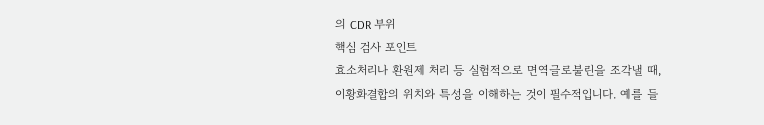의 CDR 부위
핵심 검사 포인트
효소처리나 환원제 처리 등 실험적으로 면역글로불린을 조각낼 때, 이황화결합의 위치와 특성을 이해하는 것이 필수적입니다. 예를 들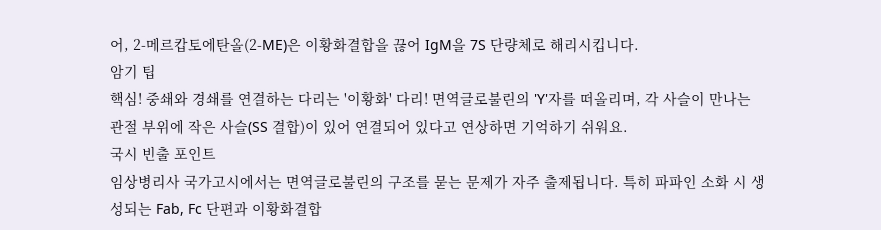어, 2-메르캅토에탄올(2-ME)은 이황화결합을 끊어 IgM을 7S 단량체로 해리시킵니다.
암기 팁
핵심! 중쇄와 경쇄를 연결하는 다리는 '이황화' 다리! 면역글로불린의 'Y'자를 떠올리며, 각 사슬이 만나는 관절 부위에 작은 사슬(SS 결합)이 있어 연결되어 있다고 연상하면 기억하기 쉬워요.
국시 빈출 포인트
임상병리사 국가고시에서는 면역글로불린의 구조를 묻는 문제가 자주 출제됩니다. 특히 파파인 소화 시 생성되는 Fab, Fc 단편과 이황화결합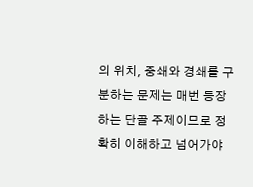의 위치, 중쇄와 경쇄를 구분하는 문제는 매번 등장하는 단골 주제이므로 정확히 이해하고 넘어가야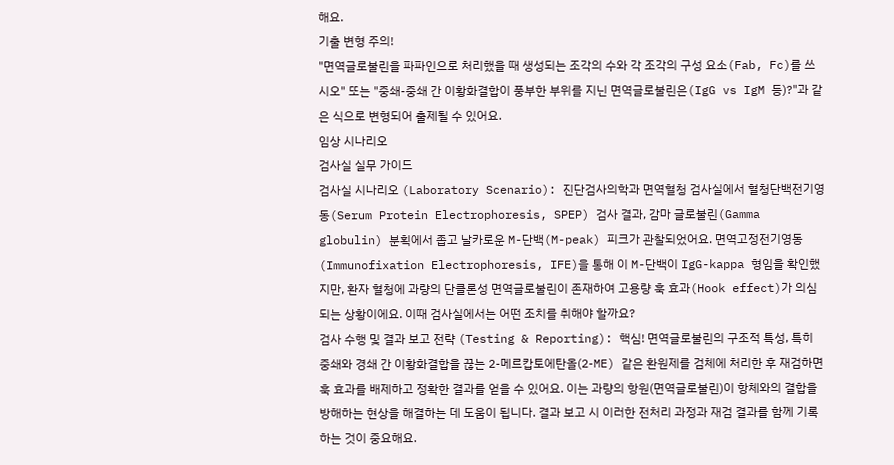해요.
기출 변형 주의!
"면역글로불린을 파파인으로 처리했을 때 생성되는 조각의 수와 각 조각의 구성 요소(Fab, Fc)를 쓰시오" 또는 "중쇄-중쇄 간 이황화결합이 풍부한 부위를 지닌 면역글로불린은(IgG vs IgM 등)?"과 같은 식으로 변형되어 출제될 수 있어요.
임상 시나리오
검사실 실무 가이드
검사실 시나리오 (Laboratory Scenario): 진단검사의학과 면역혈청 검사실에서 혈청단백전기영동(Serum Protein Electrophoresis, SPEP) 검사 결과, 감마 글로불린(Gamma globulin) 분획에서 좁고 날카로운 M-단백(M-peak) 피크가 관찰되었어요. 면역고정전기영동(Immunofixation Electrophoresis, IFE)을 통해 이 M-단백이 IgG-kappa 형임을 확인했지만, 환자 혈청에 과량의 단클론성 면역글로불린이 존재하여 고용량 훅 효과(Hook effect)가 의심되는 상황이에요. 이때 검사실에서는 어떤 조치를 취해야 할까요?
검사 수행 및 결과 보고 전략 (Testing & Reporting): 핵심! 면역글로불린의 구조적 특성, 특히 중쇄와 경쇄 간 이황화결합을 끊는 2-메르캅토에탄올(2-ME) 같은 환원제를 검체에 처리한 후 재검하면 훅 효과를 배제하고 정확한 결과를 얻을 수 있어요. 이는 과량의 항원(면역글로불린)이 항체와의 결합을 방해하는 현상을 해결하는 데 도움이 됩니다. 결과 보고 시 이러한 전처리 과정과 재검 결과를 함께 기록하는 것이 중요해요.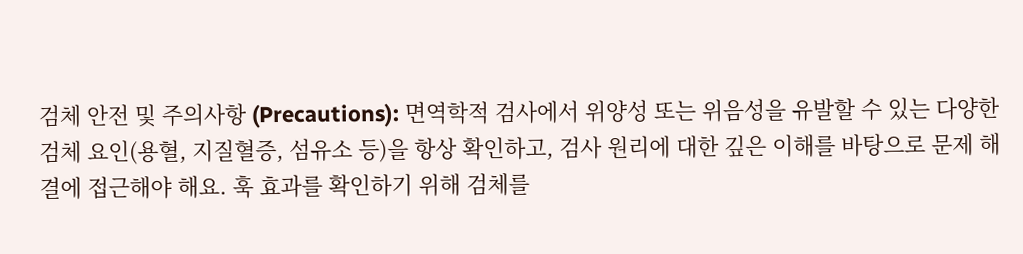검체 안전 및 주의사항 (Precautions): 면역학적 검사에서 위양성 또는 위음성을 유발할 수 있는 다양한 검체 요인(용혈, 지질혈증, 섬유소 등)을 항상 확인하고, 검사 원리에 대한 깊은 이해를 바탕으로 문제 해결에 접근해야 해요. 훅 효과를 확인하기 위해 검체를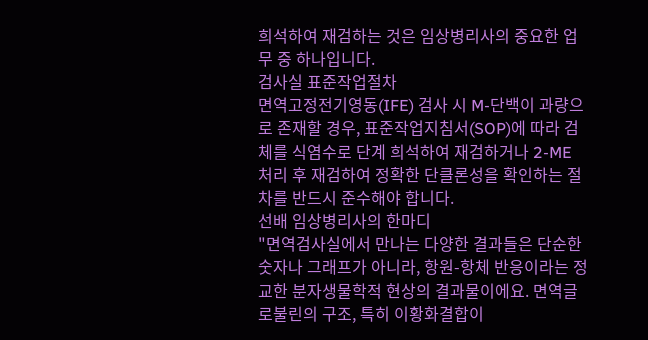희석하여 재검하는 것은 임상병리사의 중요한 업무 중 하나입니다.
검사실 표준작업절차
면역고정전기영동(IFE) 검사 시 M-단백이 과량으로 존재할 경우, 표준작업지침서(SOP)에 따라 검체를 식염수로 단계 희석하여 재검하거나 2-ME 처리 후 재검하여 정확한 단클론성을 확인하는 절차를 반드시 준수해야 합니다.
선배 임상병리사의 한마디
"면역검사실에서 만나는 다양한 결과들은 단순한 숫자나 그래프가 아니라, 항원-항체 반응이라는 정교한 분자생물학적 현상의 결과물이에요. 면역글로불린의 구조, 특히 이황화결합이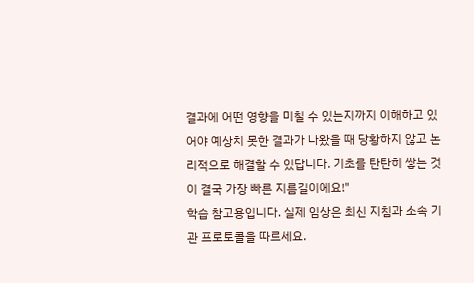결과에 어떤 영향을 미칠 수 있는지까지 이해하고 있어야 예상치 못한 결과가 나왔을 때 당황하지 않고 논리적으로 해결할 수 있답니다. 기초를 탄탄히 쌓는 것이 결국 가장 빠른 지름길이에요!"
학습 참고용입니다. 실제 임상은 최신 지침과 소속 기관 프로토콜을 따르세요.